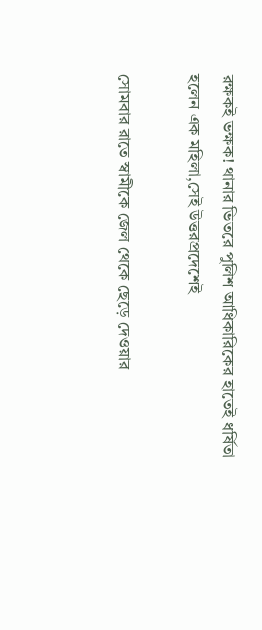রক্ষকই ভক্ষক! থানার ভিতরে পুলিশ আধিকারিকের হাতেই ধর্ষিতা হলেন এক মহিলা,সেই উত্তরপ্রদেশেই

সোমবার রাতে স্বামীকে জেল থেকে ছেড়ে দেওয়ার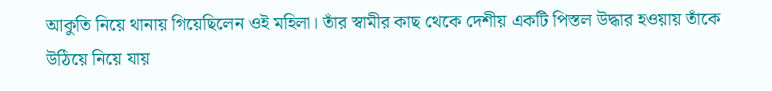আকুতি নিয়ে থানায় গিয়েছিলেন ওই মহিলা। তাঁর স্বামীর কাছ থেকে দেশীয় একটি পিস্তল উদ্ধার হওয়ায় তাঁকে উঠিয়ে নিয়ে যায়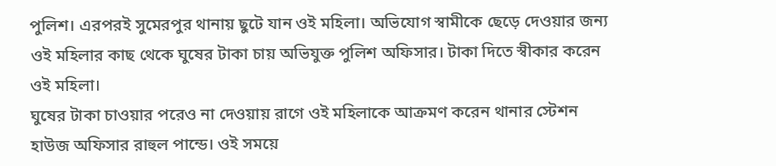পুলিশ। এরপরই সুমেরপুর থানায় ছুটে যান ওই মহিলা। অভিযোগ স্বামীকে ছেড়ে দেওয়ার জন্য ওই মহিলার কাছ থেকে ঘুষের টাকা চায় অভিযুক্ত পুলিশ অফিসার। টাকা দিতে স্বীকার করেন ওই মহিলা।
ঘুষের টাকা চাওয়ার পরেও না দেওয়ায় রাগে ওই মহিলাকে আক্রমণ করেন থানার স্টেশন হাউজ অফিসার রাহুল পান্ডে। ওই সময়ে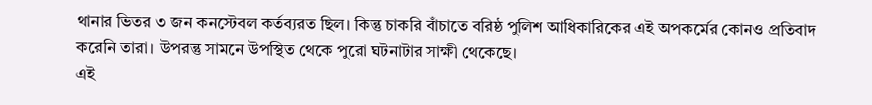থানার ভিতর ৩ জন কনস্টেবল কর্তব্যরত ছিল। কিন্তু চাকরি বাঁচাতে বরিষ্ঠ পুলিশ আধিকারিকের এই অপকর্মের কোনও প্রতিবাদ করেনি তারা। উপরন্তু সামনে উপস্থিত থেকে পুরো ঘটনাটার সাক্ষী থেকেছে।
এই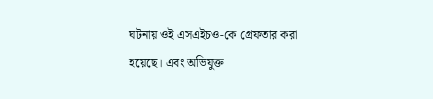ঘটনায় ওই এসএইচও-কে গ্রেফতার করা হয়েছে। এবং অভিযুক্ত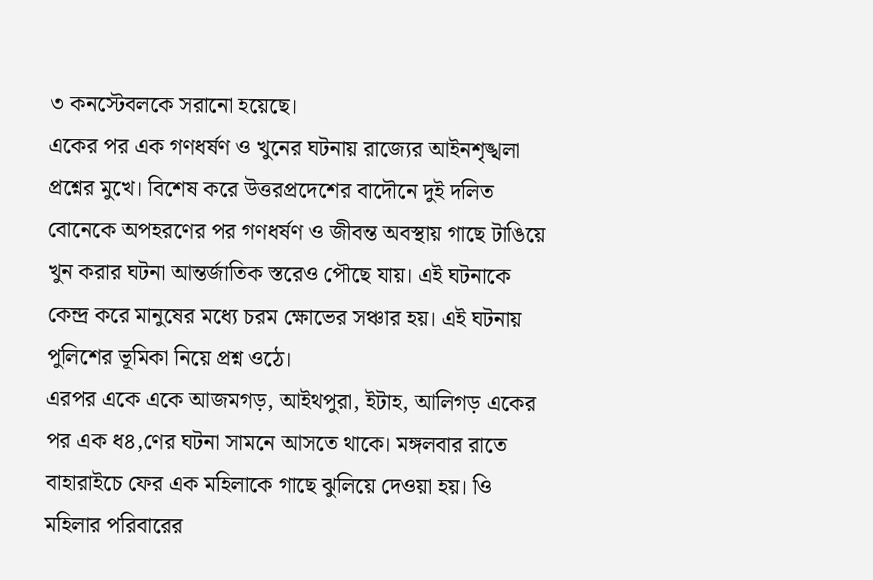৩ কনস্টেবলকে সরানো হয়েছে।
একের পর এক গণধর্ষণ ও খুনের ঘটনায় রাজ্যের আইনশৃঙ্খলা প্রশ্নের মুখে। বিশেষ করে উত্তরপ্রদেশের বাদৌনে দুই দলিত বোনেকে অপহরণের পর গণধর্ষণ ও জীবন্ত অবস্থায় গাছে টাঙিয়ে খুন করার ঘটনা আন্তর্জাতিক স্তরেও পৌছে যায়। এই ঘটনাকে কেন্দ্র করে মানুষের মধ্যে চরম ক্ষোভের সঞ্চার হয়। এই ঘটনায় পুলিশের ভূমিকা নিয়ে প্রশ্ন ওঠে।
এরপর একে একে আজমগড়, আইথপুরা, ইটাহ, আলিগড় একের পর এক ধ৪,ণের ঘটনা সামনে আসতে থাকে। মঙ্গলবার রাতে বাহারাইচে ফের এক মহিলাকে গাছে ঝুলিয়ে দেওয়া হয়। ওি মহিলার পরিবারের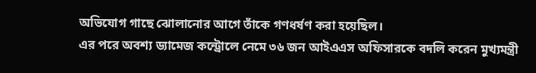অভিযোগ গাছে ঝোলানোর আগে তাঁকে গণধর্ষণ করা হয়েছিল।
এর পরে অবশ্য ড্যামেজ কন্ট্রোলে নেমে ৩৬ জন আইএএস অফিসারকে বদলি করেন মুখ্যমন্ত্রী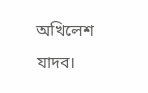অখিলেশ যাদব।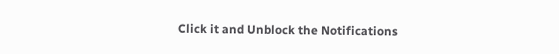Click it and Unblock the Notifications